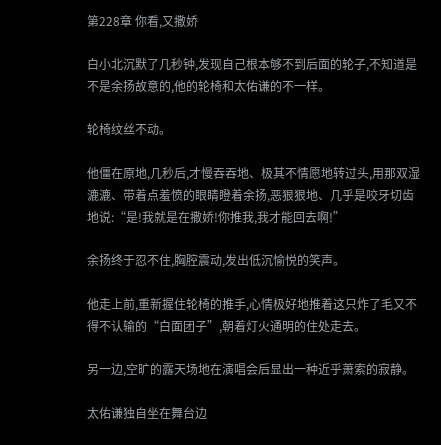第228章 你看,又撒娇

白小北沉默了几秒钟,发现自己根本够不到后面的轮子,不知道是不是余扬故意的,他的轮椅和太佑谦的不一样。

轮椅纹丝不动。

他僵在原地,几秒后,才慢吞吞地、极其不情愿地转过头,用那双湿漉漉、带着点羞愤的眼睛瞪着余扬,恶狠狠地、几乎是咬牙切齿地说:“是!我就是在撒娇!你推我,我才能回去啊!”

余扬终于忍不住,胸腔震动,发出低沉愉悦的笑声。

他走上前,重新握住轮椅的推手,心情极好地推着这只炸了毛又不得不认输的“白面团子”,朝着灯火通明的住处走去。

另一边,空旷的露天场地在演唱会后显出一种近乎萧索的寂静。

太佑谦独自坐在舞台边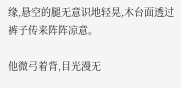缘,悬空的腿无意识地轻晃,木台面透过裤子传来阵阵凉意。

他微弓着背,目光漫无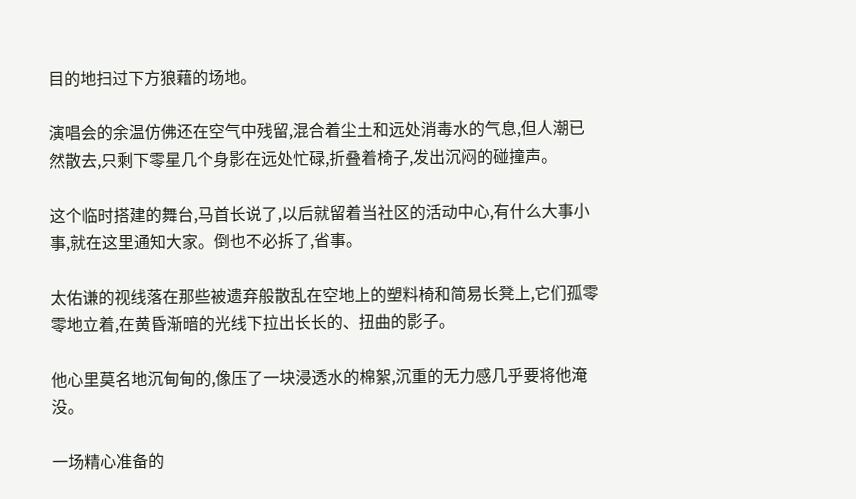目的地扫过下方狼藉的场地。

演唱会的余温仿佛还在空气中残留,混合着尘土和远处消毒水的气息,但人潮已然散去,只剩下零星几个身影在远处忙碌,折叠着椅子,发出沉闷的碰撞声。

这个临时搭建的舞台,马首长说了,以后就留着当社区的活动中心,有什么大事小事,就在这里通知大家。倒也不必拆了,省事。

太佑谦的视线落在那些被遗弃般散乱在空地上的塑料椅和简易长凳上,它们孤零零地立着,在黄昏渐暗的光线下拉出长长的、扭曲的影子。

他心里莫名地沉甸甸的,像压了一块浸透水的棉絮,沉重的无力感几乎要将他淹没。

一场精心准备的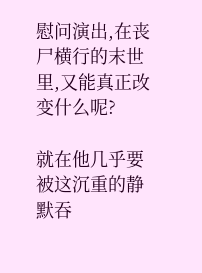慰问演出,在丧尸横行的末世里,又能真正改变什么呢?

就在他几乎要被这沉重的静默吞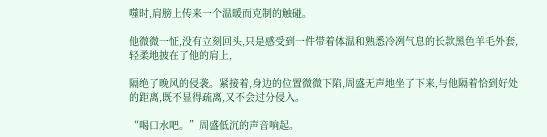噬时,肩膀上传来一个温暖而克制的触碰。

他微微一怔,没有立刻回头,只是感受到一件带着体温和熟悉冷冽气息的长款黑色羊毛外套,轻柔地披在了他的肩上,

隔绝了晚风的侵袭。紧接着,身边的位置微微下陷,周盛无声地坐了下来,与他隔着恰到好处的距离,既不显得疏离,又不会过分侵入。

“喝口水吧。”周盛低沉的声音响起。